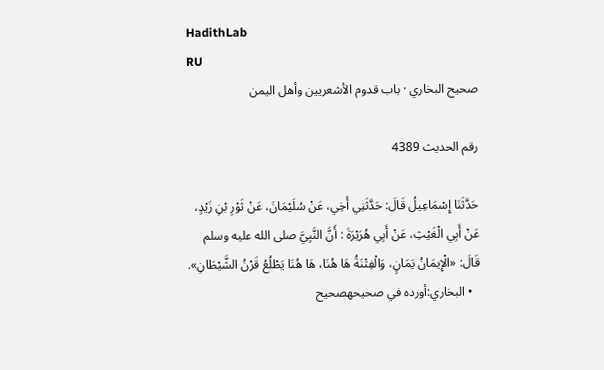HadithLab
RU
صحيح البخاري · باب قدوم الأشعريين وأهل اليمن

رقم الحديث 4389

حَدَّثَنَا إِسْمَاعِيلُ قَالَ: حَدَّثَنِي أَخِي، عَنْ سُلَيْمَانَ، عَنْ ثَوْرِ بْنِ زَيْدٍ، عَنْ أَبِي الْغَيْثِ، عَنْ أَبِي هُرَيْرَةَ : أَنَّ النَّبِيَّ صلى الله عليه وسلم قَالَ: «الْإِيمَانُ يَمَانٍ، وَالْفِتْنَةُ هَا هُنَا، هَا هُنَا يَطْلُعُ قَرْنُ الشَّيْطَانِ».
  • البخاري:أورده في صحيحهصحيح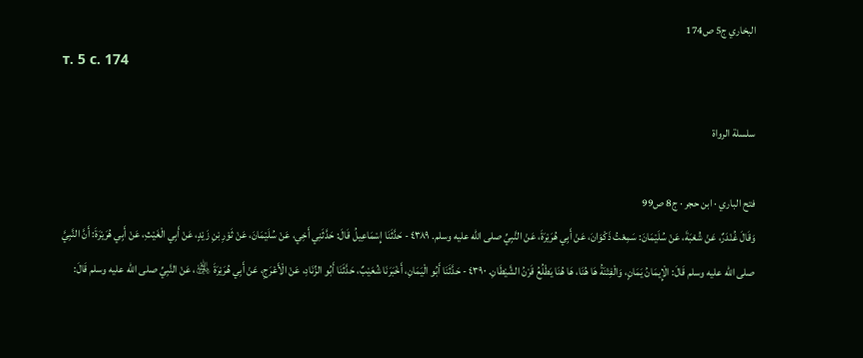البخاري ج5 ص174
т. 5 с. 174

سلسلة الرواة

فتح الباري · ابن حجر · ج8 ص99
وَقَالَ غُنْدَرٌ، عَنْ شُعْبَةَ، عَنْ سُلَيْمَانَ: سَمِعْتُ ذَكْوَانَ، عَنْ أَبِي هُرَيْرَةَ، عَنْ النَّبِيِّ صلى الله عليه وسلم. ٤٣٨٩ - حَدَّثَنَا إِسْمَاعِيلُ قَالَ: حَدَّثَنِي أَخِي، عَنْ سُلَيْمَانَ، عَنْ ثَوْرِ بْنِ زَيْدٍ، عَنْ أَبِي الْغَيْثِ، عَنْ أَبِي هُرَيْرَةَ: أَنَّ النَّبِيَّ صلى الله عليه وسلم قَالَ: الْإِيمَانُ يَمَانٍ، وَالْفِتْنَةُ هَا هُنَا، هَا هُنَا يَطْلُعُ قَرْنُ الشَّيْطَانِ. ٤٣٩٠ - حَدَّثَنَا أَبُو الْيَمَانِ، أَخْبَرَنَا شُعَيْبٌ، حَدَّثَنَا أَبُو الزِّنَادِ، عَنْ الْأَعْرَجِ، عَنْ أَبِي هُرَيْرَةَ ﵁، عَنْ النَّبِيِّ صلى الله عليه وسلم قَالَ: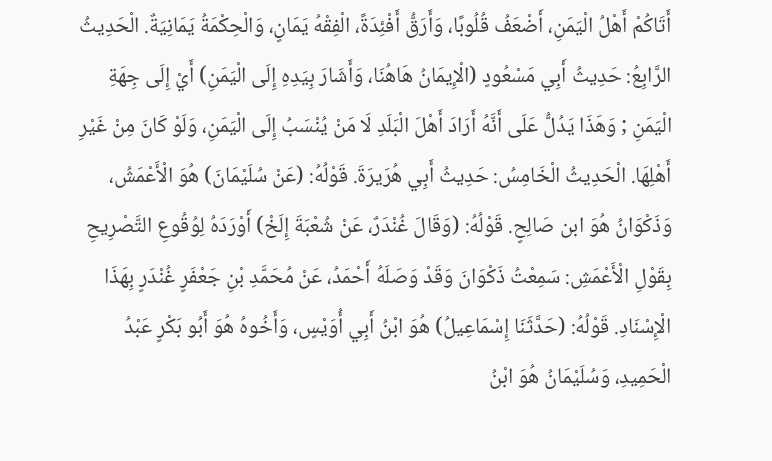أَتَاكُمْ أَهْلُ الْيَمَنِ، أَضْعَفُ قُلُوبًا، وَأَرَقُّ أَفْئِدَةً، الْفِقْهُ يَمَانٍ، وَالْحِكْمَةُ يَمَانِيَةٌ. الْحَدِيثُ الرَّابِعُ: حَدِيثُ أَبِي مَسْعُودٍ (الْإِيمَانُ هَاهُنَا، وَأَشَارَ بِيَدِهِ إِلَى الْيَمَنِ) أَيْ إِلَى جِهَةِ الْيَمَنِ ; وَهَذَا يَدُلُّ عَلَى أَنَّهُ أَرَادَ أَهْلَ الْبَلَدِ لَا مَنْ يُنْسَبُ إِلَى الْيَمَنِ، وَلَوْ كَانَ مِنْ غَيْرِ أَهْلِهَا. الْحَدِيثُ الْخَامِسُ: حَدِيثُ أَبِي هُرَيرَةَ. قَوْلُهُ: (عَنْ سُلَيْمَانَ) هُوَ الْأَعْمَشُ، وَذَكْوَانُ هُوَ ابن صَالِحٍ. قَوْلُهُ: (وَقَالَ غُنْدَرٌ، عَنْ شُعْبَةَ إِلَخْ) أَوْرَدَهُ لِوُقُوعِ التَّصْرِيحِ بِقَوْلِ الْأَعْمَشِ: سَمِعْتُ ذَكْوَانَ وَقَدْ وَصَلَهُ أَحْمَدُ، عَنْ مُحَمَّدِ بْنِ جَعْفَرٍ غُنْدَرٍ بِهَذَا الْإِسْنَادِ. قَوْلُهُ: (حَدَّثَنَا إِسْمَاعِيلُ) هُوَ ابْنُ أَبِي أُوَيْسٍ، وَأَخُوهُ هُوَ أَبُو بَكْرٍ عَبْدُ الْحَمِيدِ، وَسُلَيْمَانُ هُوَ ابْنُ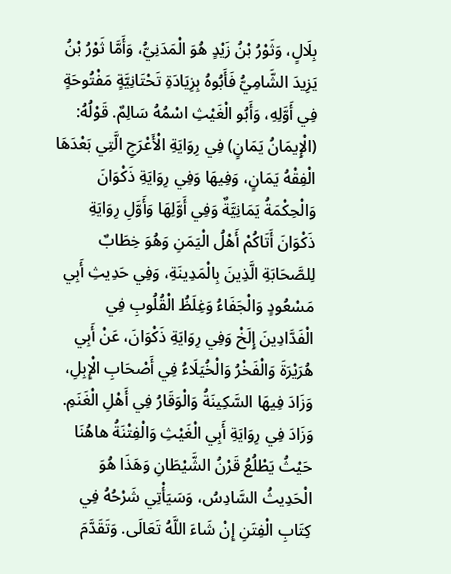بِلَالٍ، وَثَوْرُ بْنُ زَيْدٍ هُوَ الْمَدَنِيُّ، وَأَمَّا ثَوْرُ بْنُ يَزِيدَ الشَّامِيُّ فَأَبُوهُ بِزِيَادَةِ تَحْتَانِيَّةٍ مَفْتُوحَةٍ فِي أَوَّلِهِ، وَأَبُو الْغَيْثِ اسْمُهُ سَالِمٌ. قَوْلُهُ: (الْإِيمَانُ يَمَانٍ) فِي رِوَايَةِ الْأَعْرَجِ الَّتِي بَعْدَهَا الْفِقْهُ يَمَانٍ، وَفِيهَا وَفِي رِوَايَةِ ذَكْوَانَ وَالْحِكْمَةُ يَمَانِيَّةٌ وَفِي أَوَّلِهَا وَأَوَّلِ رِوَايَةِ ذَكْوَانَ أَتَاكُمْ أَهْلُ الْيَمَنِ وَهُوَ خِطَابٌ لِلصَّحَابَةِ الَّذِينَ بِالْمَدِينَةِ، وَفِي حَدِيثِ أَبِي مَسْعُودٍ وَالْجَفَاءُ وَغِلَظُ الْقُلُوبِ فِي الْفَدَّادِينَ إِلَخْ وَفِي رِوَايَةِ ذَكْوَانَ، عَنْ أَبِي هُرَيْرَةَ وَالْفَخْرُ وَالْخُيَلَاءُ فِي أَصْحَابِ الْإِبِلِ، وَزَادَ فِيهَا السَّكِينَةُ وَالْوَقَارُ فِي أَهْلِ الْغَنَمِ. وَزَادَ فِي رِوَايَةِ أَبِي الْغَيْثِ وَالْفِتْنَةُ هاهُنَا حَيْثُ يَطْلُعُ قَرْنُ الشَّيْطَانِ وَهَذَا هُوَ الْحَدِيثُ السَّادِسُ، وَسَيَأْتِي شَرْحُهُ فِي كِتَابِ الْفِتَنِ إِنْ شَاءَ اللَّهُ تَعَالَى. وَتَقَدَّمَ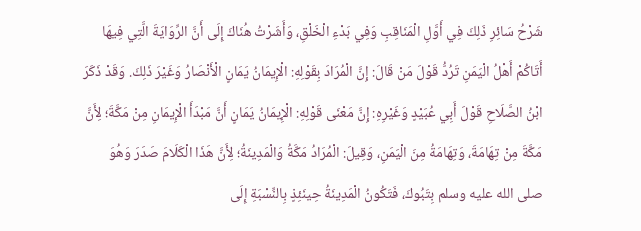شَرْحُ سَائِرِ ذَلِكَ فِي أَوَّلِ الْمَنَاقِبِ وَفِي بَدْءِ الْخَلْقِ، وَأَشَرْتُ هُنَاكَ إِلَى أَنَّ الرِّوَايَةَ الَّتِي فِيهَا أَتَاكُمْ أَهْلُ الْيَمَنِ تَرُدُّ قَوْلَ مَنْ قَالَ: إِنَّ الْمُرَادَ بِقَوْلِهِ: الْإِيمَانُ يَمَانٍ الْأَنْصَارُ وَغَيْرَ ذَلِكَ. وَقَدْ ذَكَرَ ابْنُ الصَّلَاحِ قَوْلَ أَبِي عُبَيْدٍ وَغَيْرِهِ: إِنَّ مَعْنَى قَوْلِهِ: الْإِيمَانُ يَمَانٍ أَنَّ مَبْدَأَ الْإِيمَانِ مِنْ مَكَّةَ؛ لِأَنَّ مَكَّةَ مِنْ تِهَامَةَ، وَتِهَامَةُ مِنَ الْيَمَنِ، وَقِيلَ: الْمُرَادُ مَكَّةُ وَالْمَدِينَةُ؛ لِأَنَّ هَذَا الْكَلَامَ صَدَرَ وَهُوَ صلى الله عليه وسلم بِتَبُوكَ، فَتَكُونُ الْمَدِينَةُ حِينَئِذٍ بِالنِّسْبَةِ إِلَى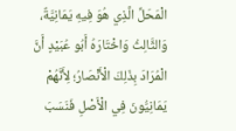الْمَحَلِّ الَّذِي هُوَ فِيهِ يَمَانِيَّةٌ، وَالثَّالِثُ وَاخْتَارَهُ أَبُو عُبَيْدٍ أَنَّ الْمُرَادَ بِذَلِكَ الْأَنْصَارُ؛ لِأَنَّهُمْ يَمَانِيُّونَ فِي الْأَصْلِ فَنَسَبَ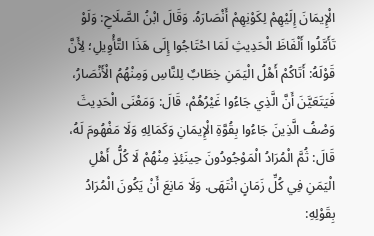الْإِيمَانَ إِلَيْهِمْ لِكَوْنِهِمْ أَنْصَارَهُ. وَقَالَ ابْنُ الصَّلَاحِ: وَلَوْ تَأَمَّلُوا أَلْفَاظَ الْحَدِيثِ لَمَا احْتَاجُوا إِلَى هَذَا التَّأْوِيلِ؛ لِأَنَّ قَوْلَهُ: أَتَاكُمْ أَهْلُ الْيَمَنِ خِطَابٌ لِلنَّاسِ وَمِنْهُمُ الْأَنْصَارُ، فَيَتَعَيَّنَ أَنَّ الَّذِي جَاءُوا غَيْرُهُمْ، قَالَ: وَمَعْنَى الْحَدِيثَ وَصْفُ الَّذِينَ جَاءُوا بِقُوَّةِ الْإِيمَانِ وَكَمَالِهِ وَلَا مَفْهُومَ لَهُ، قَالَ: ثُمَّ الْمُرَادُ الْمَوْجُودُونَ حِينَئِذٍ مِنْهُمْ لَا كُلُّ أَهْلِ الْيَمَنِ فِي كُلِّ زَمَانٍ انْتَهَى. وَلَا مَانِعَ أَنْ يَكُونَ الْمُرَادُ بِقَوْلِهِ: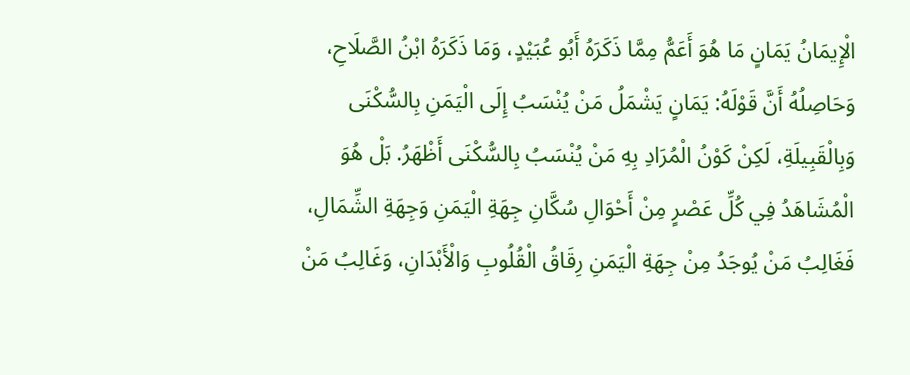الْإِيمَانُ يَمَانٍ مَا هُوَ أَعَمُّ مِمَّا ذَكَرَهُ أَبُو عُبَيْدٍ، وَمَا ذَكَرَهُ ابْنُ الصَّلَاحِ، وَحَاصِلُهُ أَنَّ قَوْلَهُ: يَمَانٍ يَشْمَلُ مَنْ يُنْسَبُ إِلَى الْيَمَنِ بِالسُّكْنَى وَبِالْقَبِيلَةِ، لَكِنْ كَوْنُ الْمُرَادِ بِهِ مَنْ يُنْسَبُ بِالسُّكْنَى أَظْهَرُ. بَلْ هُوَ الْمُشَاهَدُ فِي كُلِّ عَصْرٍ مِنْ أَحْوَالِ سُكَّانِ جِهَةِ الْيَمَنِ وَجِهَةِ الشِّمَالِ، فَغَالِبُ مَنْ يُوجَدُ مِنْ جِهَةِ الْيَمَنِ رِقَاقُ الْقُلُوبِ وَالْأَبْدَانِ، وَغَالِبُ مَنْ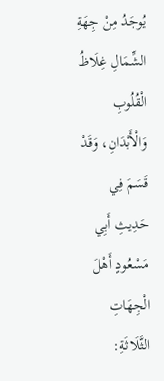يُوجَدُ مِنْ جِهَةِ الشِّمَالِ غِلَاظُ الْقُلُوبِ وَالْأَبْدَانِ، وَقَدْ قَسَمَ فِي حَدِيثِ أَبِي مَسْعُودٍ أَهْلَ الْجِهَاتِ الثَّلَاثَةِ: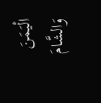الْيَمَنَ وَالشَّامَ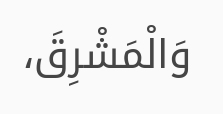وَالْمَشْرِقَ،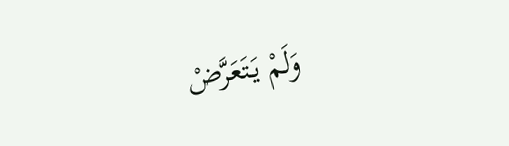وَلَمْ يَتَعَرَّضْ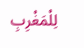لِلْمَغْرِبِ